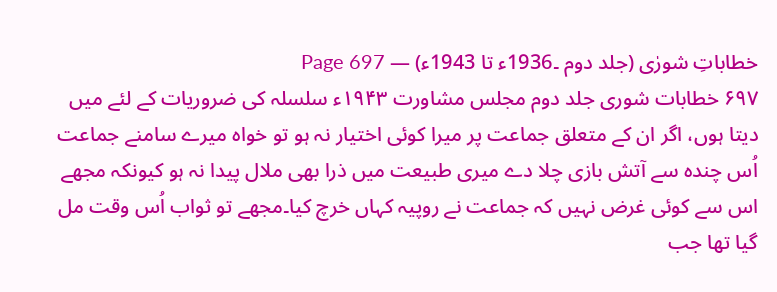خطاباتِ شورٰی (جلد دوم ۔1936ء تا 1943ء) — Page 697
۶۹۷ خطابات شوری جلد دوم مجلس مشاورت ۱۹۴۳ء سلسلہ کی ضروریات کے لئے میں دیتا ہوں، اگر ان کے متعلق جماعت پر میرا کوئی اختیار نہ ہو تو خواہ میرے سامنے جماعت اُس چندہ سے آتش بازی چلا دے میری طبیعت میں ذرا بھی ملال پیدا نہ ہو کیونکہ مجھے اس سے کوئی غرض نہیں کہ جماعت نے روپیہ کہاں خرچ کیا۔مجھے تو ثواب اُس وقت مل گیا تھا جب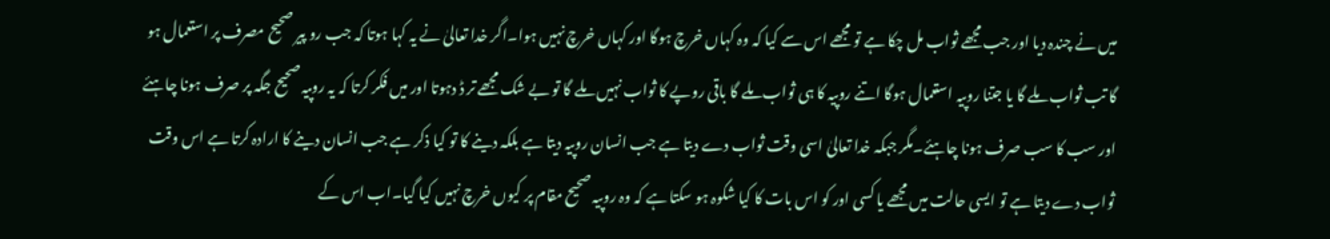میں نے چندہ دیا اور جب مجھے ثواب مل چکا ہے تو مجھے اس سے کیا کہ وہ کہاں خرچ ہوگا اور کہاں خرچ نہیں ہوا۔اگر خدا تعالیٰ نے یہ کہا ہوتا کہ جب رو پیر صحیح مصرف پر استعمال ہو گا تب ثواب ملے گا یا جتنا روپیہ استعمال ہوگا اتنے روپیہ کا ہی ثواب ملے گا باقی روپے کا ثواب نہیں ملے گا تو بے شک مجھے تر ڈ دہوتا اور میں فکر کرتا کہ یہ روپیہ صحیح جگہ پر صرف ہونا چاہئے اور سب کا سب صرف ہونا چاہئے۔مگر جبکہ خدا تعالیٰ اسی وقت ثواب دے دیتا ہے جب انسان روپیہ دیتا ہے بلکہ دینے کا تو کیا ذکر ہے جب انسان دینے کا ارادہ کرتا ہے اس وقت ثواب دے دیتا ہے تو ایسی حالت میں مجھے یا کسی اور کو اس بات کا کیا شکوہ ہو سکتا ہے کہ وہ روپیہ صحیح مقام پر کیوں خرچ نہیں کیا گیا۔اب اس کے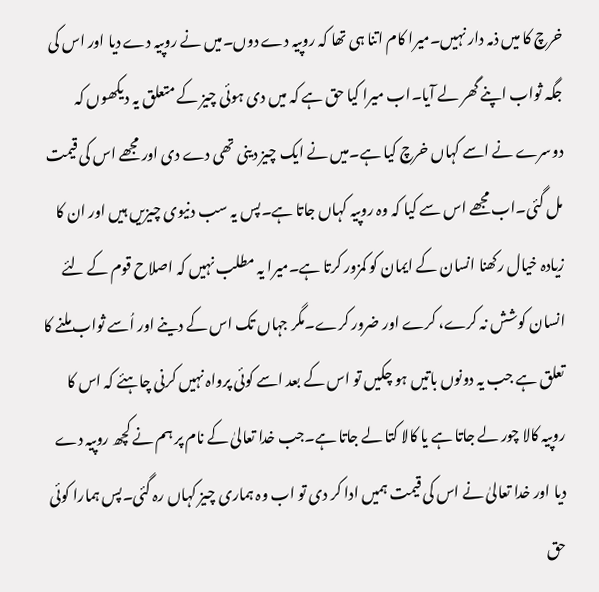خرچ کا میں ذمہ دار نہیں۔میرا کام اتنا ہی تھا کہ روپیہ دے دوں۔میں نے روپیہ دے دیا اور اس کی جگہ ثواب اپنے گھر لے آیا۔اب میرا کیا حق ہے کہ میں دی ہوئی چیز کے متعلق یہ دیکھوں کہ دوسرے نے اسے کہاں خرچ کیا ہے۔میں نے ایک چیز دینی تھی دے دی اور مجھے اس کی قیمت مل گئی۔اب مجھے اس سے کیا کہ وہ روپیہ کہاں جاتا ہے۔پس یہ سب دنیوی چیزیں ہیں اور ان کا زیادہ خیال رکھنا انسان کے ایمان کو کمزور کرتا ہے۔میرا یہ مطلب نہیں کہ اصلاح قوم کے لئے انسان کوشش نہ کرے، کرے اور ضرور کرے۔مگر جہاں تک اس کے دینے اور اُسے ثواب ملنے کا تعلق ہے جب یہ دونوں باتیں ہو چکیں تو اس کے بعد اسے کوئی پرواہ نہیں کرنی چاہئے کہ اس کا روپیہ کالا چور لے جاتا ہے یا کالا کتا لے جاتا ہے۔جب خدا تعالیٰ کے نام پر ہم نے کچھ روپیہ دے دیا اور خدا تعالیٰ نے اس کی قیمت ہمیں ادا کر دی تو اب وہ ہماری چیز کہاں رہ گئی۔پس ہمارا کوئی حق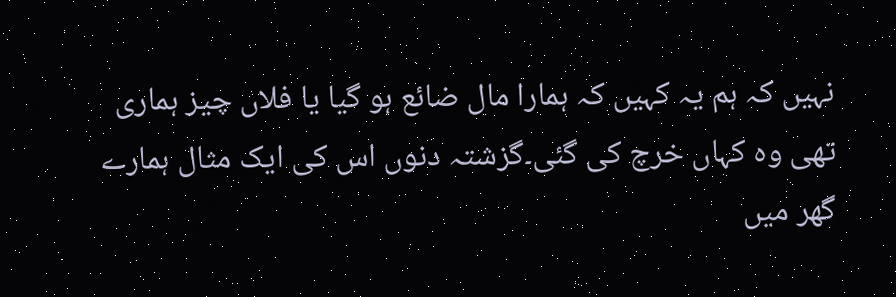نہیں کہ ہم یہ کہیں کہ ہمارا مال ضائع ہو گیا یا فلاں چیز ہماری تھی وہ کہاں خرچ کی گئی۔گزشتہ دنوں اس کی ایک مثال ہمارے گھر میں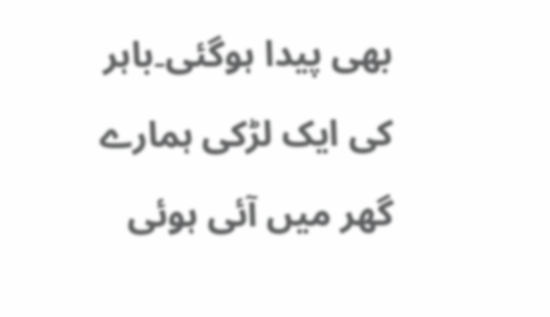بھی پیدا ہوگئی۔باہر کی ایک لڑکی ہمارے گھر میں آئی ہوئی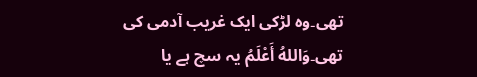تھی۔وہ لڑکی ایک غریب آدمی کی تھی۔وَاللهُ أَعْلَمُ یہ سچ ہے یا